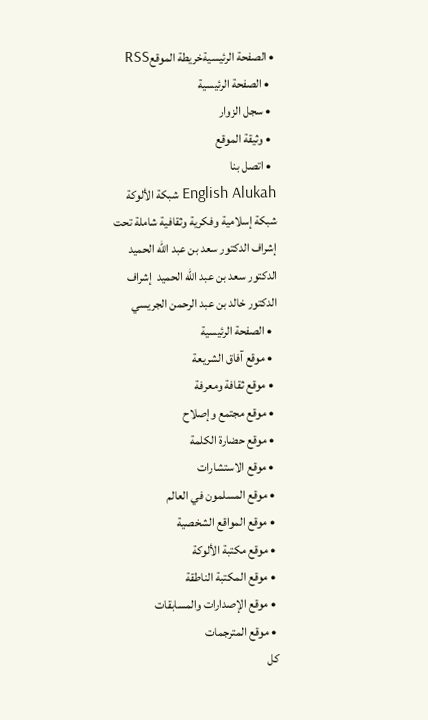• الصفحة الرئيسيةخريطة الموقعRSS
  • الصفحة الرئيسية
  • سجل الزوار
  • وثيقة الموقع
  • اتصل بنا
English Alukah شبكة الألوكة شبكة إسلامية وفكرية وثقافية شاملة تحت إشراف الدكتور سعد بن عبد الله الحميد
الدكتور سعد بن عبد الله الحميد  إشراف  الدكتور خالد بن عبد الرحمن الجريسي
  • الصفحة الرئيسية
  • موقع آفاق الشريعة
  • موقع ثقافة ومعرفة
  • موقع مجتمع وإصلاح
  • موقع حضارة الكلمة
  • موقع الاستشارات
  • موقع المسلمون في العالم
  • موقع المواقع الشخصية
  • موقع مكتبة الألوكة
  • موقع المكتبة الناطقة
  • موقع الإصدارات والمسابقات
  • موقع المترجمات
 كل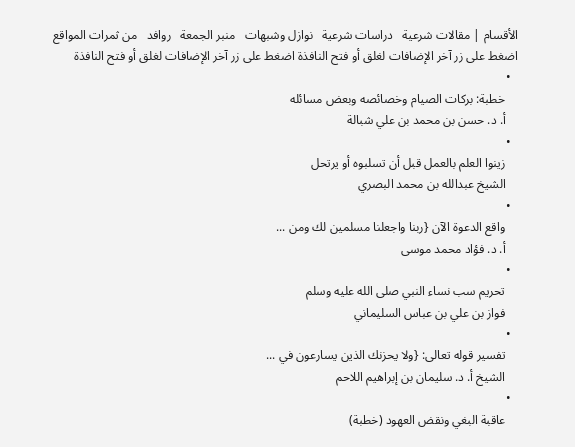الأقسام | مقالات شرعية   دراسات شرعية   نوازل وشبهات   منبر الجمعة   روافد   من ثمرات المواقع
اضغط على زر آخر الإضافات لغلق أو فتح النافذة اضغط على زر آخر الإضافات لغلق أو فتح النافذة
  •
    خطبة: بركات الصيام وخصائصه وبعض مسائله
    أ. د. حسن بن محمد بن علي شبالة
  •
    زينوا العلم بالعمل قبل أن تسلبوه أو يرتحل
    الشيخ عبدالله بن محمد البصري
  •
    واقع الدعوة الآن {ربنا واجعلنا مسلمين لك ومن ...
    أ. د. فؤاد محمد موسى
  •
    تحريم سب نساء النبي صلى الله عليه وسلم
    فواز بن علي بن عباس السليماني
  •
    تفسير قوله تعالى: {ولا يحزنك الذين يسارعون في ...
    الشيخ أ. د. سليمان بن إبراهيم اللاحم
  •
    عاقبة البغي ونقض العهود (خطبة)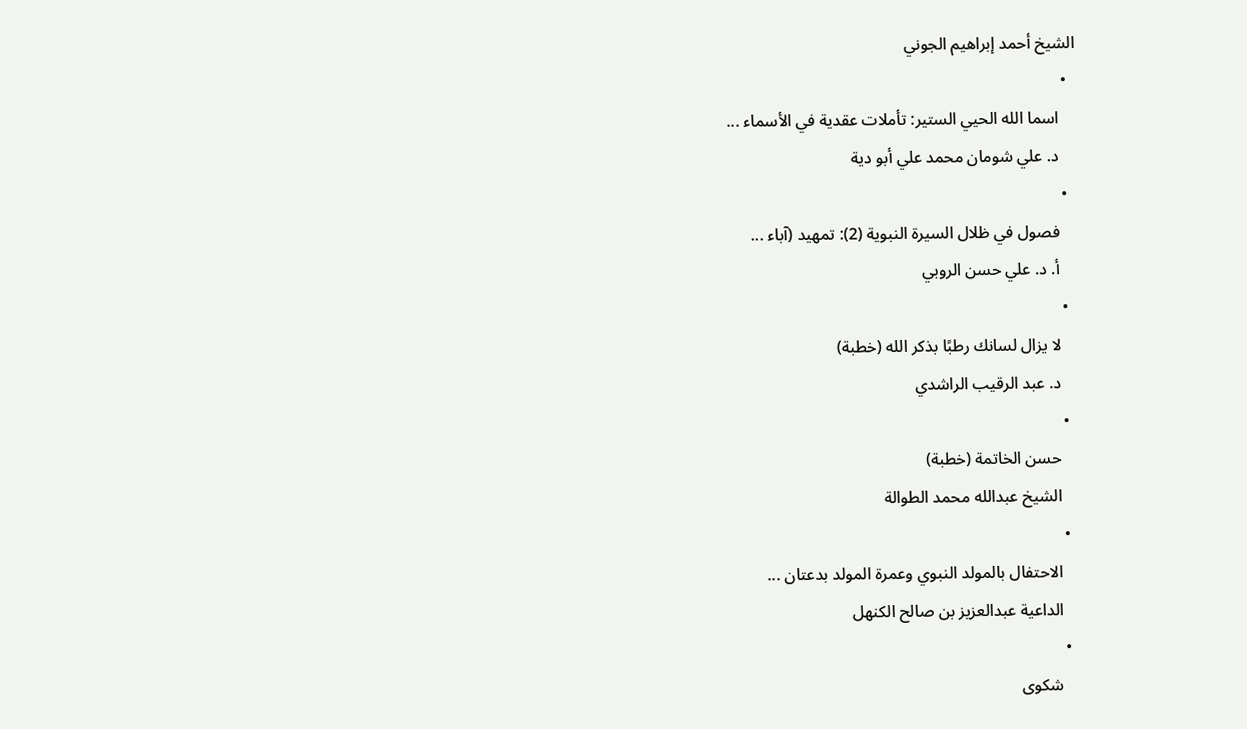الشيخ أحمد إبراهيم الجوني
  •
    اسما الله الحيي الستير: تأملات عقدية في الأسماء ...
    د. علي شومان محمد علي أبو دية
  •
    فصول في ظلال السيرة النبوية (2): تمهيد (آباء ...
    أ. د. علي حسن الروبي
  •
    لا يزال لسانك رطبًا بذكر الله (خطبة)
    د. عبد الرقيب الراشدي
  •
    حسن الخاتمة (خطبة)
    الشيخ عبدالله محمد الطوالة
  •
    الاحتفال بالمولد النبوي وعمرة المولد بدعتان ...
    الداعية عبدالعزيز بن صالح الكنهل
  •
    شكوى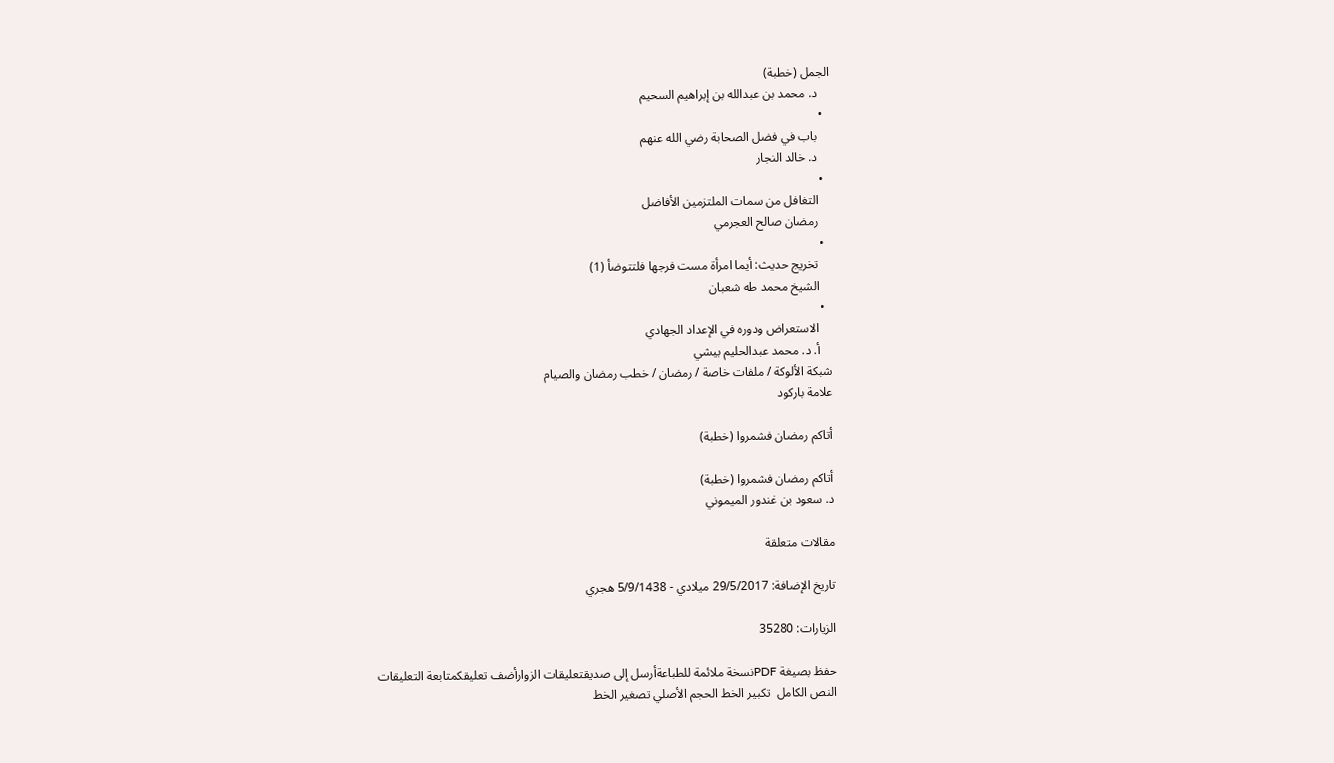الجمل (خطبة)
    د. محمد بن عبدالله بن إبراهيم السحيم
  •
    باب في فضل الصحابة رضي الله عنهم
    د. خالد النجار
  •
    التغافل من سمات الملتزمين الأفاضل
    رمضان صالح العجرمي
  •
    تخريج حديث: أيما امرأة مست فرجها فلتتوضأ (1)
    الشيخ محمد طه شعبان
  •
    الاستعراض ودوره في الإعداد الجهادي
    أ. د. محمد عبدالحليم بيشي
شبكة الألوكة / ملفات خاصة / رمضان / خطب رمضان والصيام
علامة باركود

أتاكم رمضان فشمروا (خطبة)

أتاكم رمضان فشمروا (خطبة)
د. سعود بن غندور الميموني

مقالات متعلقة

تاريخ الإضافة: 29/5/2017 ميلادي - 5/9/1438 هجري

الزيارات: 35280

حفظ بصيغة PDFنسخة ملائمة للطباعةأرسل إلى صديقتعليقات الزوارأضف تعليقكمتابعة التعليقات
النص الكامل  تكبير الخط الحجم الأصلي تصغير الخط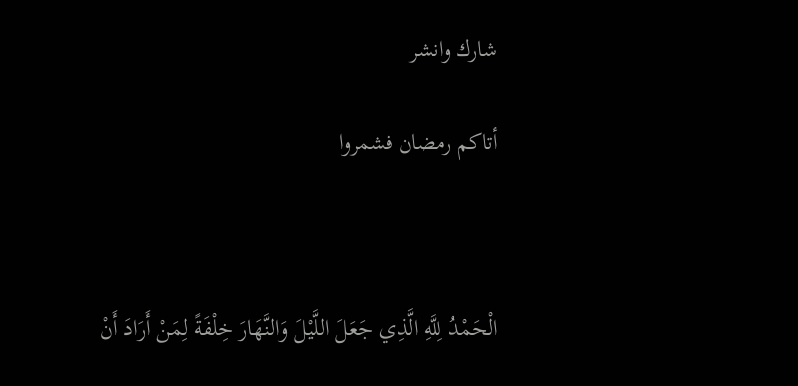شارك وانشر

أتاكم رمضان فشمروا



الْحَمْدُ لِلَّهِ الَّذِي جَعَلَ اللَّيْلَ وَالنَّهَارَ خِلْفَةً لِمَنْ أَرَادَ أَنْ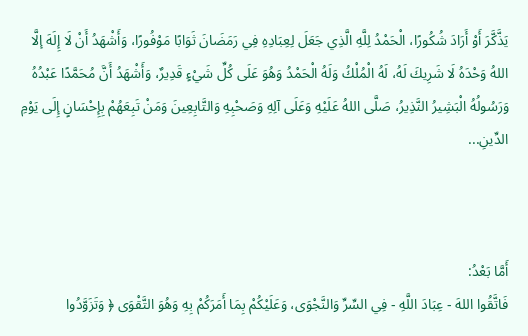يَذَّكَّرَ أَوْ أَرَادَ شُكُورًا، الْحَمْدُ لِلَّهِ الَّذِي جَعَلَ لِعِبَادِهِ فِي رَمَضَانَ ثَوَابًا مَوْفُورًا، وَأَشْهَدُ أَنْ لَا إِلَهَ إلَّا اللهُ وَحْدَهُ لَا شَرِيكَ لَهُ، لَهُ الْمُلْكُ وَلَهُ الْحَمْدُ وَهُوَ عَلَى كُلِّ شَيْءٍ قَدِيرٌ، وَأَشْهَدُ أَنَّ مُحَمَّدًا عَبْدُهُ وَرَسُولُهُ الْبَشِيرُ النَّذِيرُ، صَلَّى اللهُ عَلَيْهِ وَعَلَى آلِهِ وَصَحْبِهِ وَالتَّابِعِينَ وَمَنْ تَبِعَهُمْ بِإِحْسَانٍ إِلَى يَوْمِ الدِّينِ...



أَمَّا بَعْدُ:
فَاتَّقُوا اللهَ - عِبَادَ اللَّهِ - فِي السِّرِّ وَالنَّجْوَى، وَعَلَيْكُمْ بِمَا أَمَرَكُمْ بِهِ وَهُوَ التَّقْوَى ﴿ وَتَزَوَّدُوا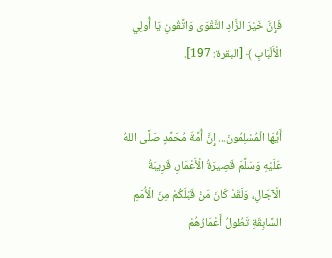فَإِنَّ خَيْرَ الزَّادِ التَّقْوَى وَاتَّقُونِ يَا أُولِي الْأَلْبَابِ ﴾ [البقرة: 197].


أَيُّهَا الْمُسْلِمُونَ... إِنَّ أُمَّةَ مُحَمَّدٍ صَلَّى اللهُ عَلَيْهِ وَسَلَّمَ قَصِيرَةُ الْأَعْمَارِ، قَرِيبَةُ الْآجَالِ، وَلَقَدْ كَانَ مَنْ قَبْلَكُمْ مِنَ الْأُمَمِ السَّابِقَةِ تَطُولُ أَعْمَارُهُمْ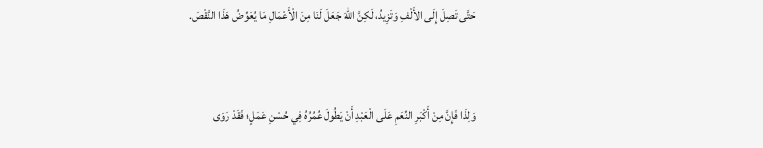حَتَّى تَصِلَ إِلَى الأَلْفِ وَتَزِيدُ، لَكِنَّ اللهَ جَعَلَ لَنَا مِنَ الْأَعْمَالِ مَا يُعَوِّضُ هَذَا النَّقْصَ.


وَلِذَا فَإِنَّ مِنْ أَكْبَرِ النِّعَمِ عَلَى الْعَبْدِ أَنْ يَطُولَ عُمُرُهُ فِي حُسْنِ عَمَلٍ؛ فَقَدْ رَوَى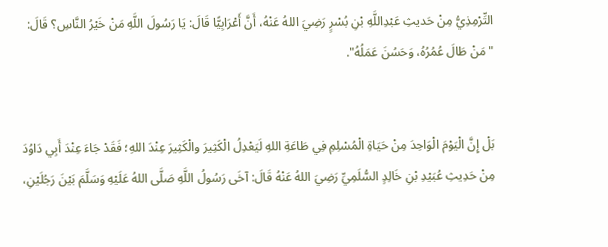التِّرْمِذِيُّ مِنْ حَديثِ عَبْدِاللَّهِ بْنِ بُسْرٍ رَضِيَ اللهُ عَنْهُ، أَنَّ أَعْرَابِيًّا قَالَ: يَا رَسُولَ اللَّهِ مَنْ خَيْرُ النَّاسِ؟ قَالَ: "مَنْ طَالَ عُمُرُهُ، وَحَسُنَ عَمَلُهُ".


بَلْ إِنَّ الْيَوْمَ الْوَاحِدَ مِنْ حَيَاةِ الْمُسْلِمِ فِي طَاعَةِ اللهِ لَيَعْدِلُ الْكَثِيرَ والْكَثِيرَ عِنْدَ اللهِ؛ فَقَدْ جَاءَ عِنْدَ أَبِي دَاوُدَ مِنْ حَدِيثِ عُبَيْدِ بْنِ خَالِدٍ السُّلَمِيِّ رَضِيَ اللهُ عَنْهُ قَالَ: آخَى رَسُولُ اللَّهِ صَلَّى اللهُ عَلَيْهِ وَسَلَّمَ بَيْنَ رَجُلَيْنِ،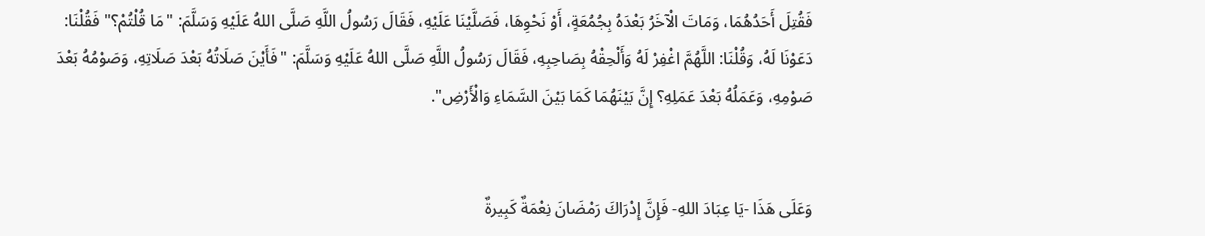فَقُتِلَ أَحَدُهُمَا، وَمَاتَ الْآخَرُ بَعْدَهُ بِجُمُعَةٍ، أَوْ نَحْوِهَا، فَصَلَّيْنَا عَلَيْهِ، فَقَالَ رَسُولُ اللَّهِ صَلَّى اللهُ عَلَيْهِ وَسَلَّمَ: "مَا قُلْتُمْ؟" فَقُلْنَا: دَعَوْنَا لَهُ، وَقُلْنَا: اللَّهُمَّ اغْفِرْ لَهُ وَأَلْحِقْهُ بِصَاحِبِهِ، فَقَالَ رَسُولُ اللَّهِ صَلَّى اللهُ عَلَيْهِ وَسَلَّمَ: "فَأَيْنَ صَلَاتُهُ بَعْدَ صَلَاتِهِ، وَصَوْمُهُ بَعْدَ صَوْمِهِ، وَعَمَلُهُ بَعْدَ عَمَلِهِ؟ إِنَّ بَيْنَهُمَا كَمَا بَيْنَ السَّمَاءِ وَالْأَرْضِ".


وَعَلَى هَذَا -يَا عِبَادَ اللهِ- فَإِنَّ إِدْرَاكَ رَمْضَانَ نِعْمَةٌ كَبِيرةٌ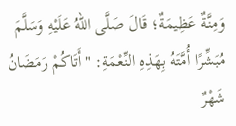وَمِنَّةٌ عَظِيمَةٌ؛ قَالَ صَلَّى اللهُ عَلَيْهِ وَسَلَّمَ مُبَشِّرًا أُمَّتَهُ بِهَذِهِ النِّعْمَةِ: "أَتَاكُمْ رَمَضَانُ شَهْرٌ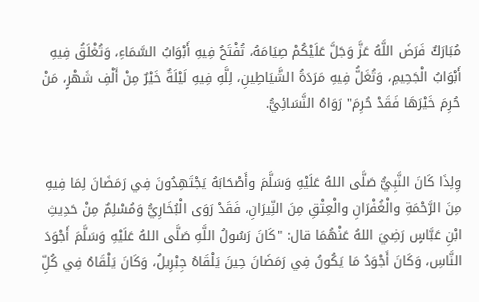مُبَارَكٌ فَرَضَ اللَّهُ عَزَّ وَجَلَّ عَلَيْكُمْ صِيَامَهُ، تُفْتَحُ فِيهِ أَبْوَابُ السَّمَاءِ، وَتُغْلَقُ فِيهِ أَبْوَابُ الْجَحِيمِ، وَتُغَلُّ فِيهِ مَرَدَةُ الشَّيَاطِينِ، لِلَّهِ فِيهِ لَيْلَةٌ خَيْرٌ مِنْ أَلْفِ شَهْرٍ، مَنْ حُرِمَ خَيْرَهَا فَقَدْ حُرِمَ" رَوَاهُ النَّسَائِيُّ.


وِلِذَا كَانَ النَّبِيُّ صَلَّى اللهُ عَلَيْهِ وَسَلَّمَ وأَصْحَابَهُ يَجْتَهِدُونَ فِي رَمَضَانَ لِمَا فِيهِ مِنَ الرَّحْمَةِ والْغُفْرَانِ والْعِتْقِ مِنَ النِّيرَانِ، فَقَدْ رَوَى الْبُخَارِيُّ وَمُسْلِمٌ مِنْ حَدِيثِ ابْنِ عَبَّاسٍ رَضِيَ اللهُ عَنْهُمَا قال: "كَانَ رَسُولُ اللَّهِ صَلَّى اللهُ عَلَيْهِ وَسَلَّمَ أَجْوَدَ النَّاسِ، وَكَانَ أَجْوَدُ مَا يَكُونُ فِي رَمَضَانَ حِينَ يَلْقَاهُ جِبْرِيلُ، وَكَانَ يَلْقَاهُ فِي كُلِّ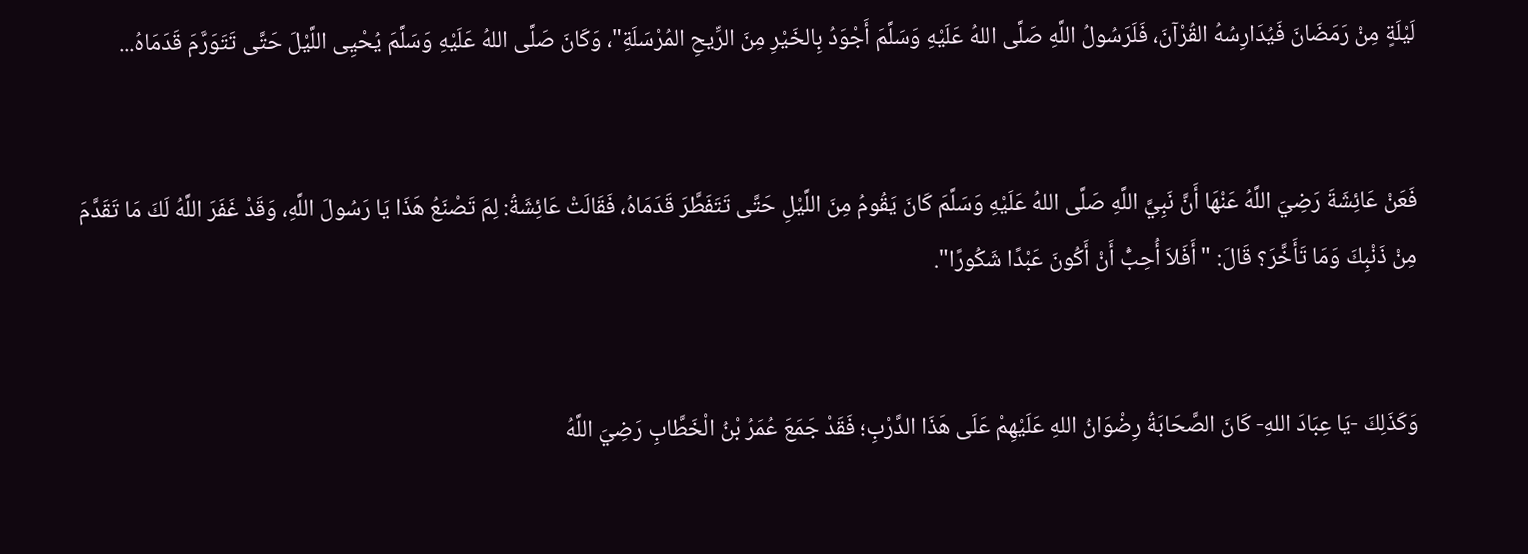لَيْلَةٍ مِنْ رَمَضَانَ فَيُدَارِسُهُ القُرْآنَ، فَلَرَسُولُ اللَّهِ صَلَّى اللهُ عَلَيْهِ وَسَلَّمَ أَجْوَدُ بِالخَيْرِ مِنَ الرِّيحِ المُرْسَلَةِ"، وَكَانَ صَلَّى اللهُ عَلَيْهِ وَسَلَّمَ يُحْيِى اللَّيْلَ حَتَّى تَتَوَرَّمَ قَدَمَاهُ...


فَعَنْ عَائِشَةَ رَضِيَ اللَّهُ عَنْهَا أَنَّ نَبِيَّ اللَّهِ صَلَّى اللهُ عَلَيْهِ وَسَلَّمَ كَانَ يَقُومُ مِنَ اللَّيْلِ حَتَّى تَتَفَطَّرَ قَدَمَاهُ، فَقَالَتْ عَائِشَةُ: لِمَ تَصْنَعُ هَذَا يَا رَسُولَ اللَّهِ، وَقَدْ غَفَرَ اللَّهُ لَكَ مَا تَقَدَّمَ مِنْ ذَنْبِكَ وَمَا تَأَخَّرَ؟ قَالَ: "أَفَلاَ أُحِبُّ أَنْ أَكُونَ عَبْدًا شَكُورًا".


وَكَذَلِكَ -يَا عِبَادَ اللهِ- كَانَ الصَّحَابَةُ رِضْوَانُ اللهِ عَلَيْهِمْ عَلَى هَذَا الدَّرْبِ؛ فَقَدْ جَمَعَ عُمَرُ بْنُ الْخَطَّابِ رَضِيَ اللَّهُ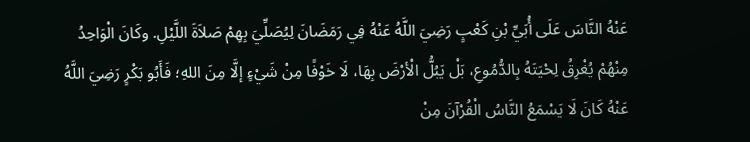عَنْهُ النَّاسَ عَلَى أُبَيِّ بْنِ كَعْبٍ رَضِيَ اللَّهُ عَنْهُ فِي رَمَضَانَ لِيُصَلِّيَ بِهِمْ صَلاَةَ اللَّيْلِ. وكَانَ الْوَاحِدُ مِنْهُمْ يُغْرِقُ لِحْيَتَهُ بِالدُّمُوعِ، بَلْ يَبُلُّ الْأرْضَ بِهَا، لَا خَوْفًا مِنْ شَيْءٍ إلَّا مِنَ اللهِ؛ فَأَبُو بَكْرٍ رَضِيَ اللَّهُ عَنْهُ كَانَ لَا يَسْمَعُ النَّاسُ الْقُرْآنَ مِنْ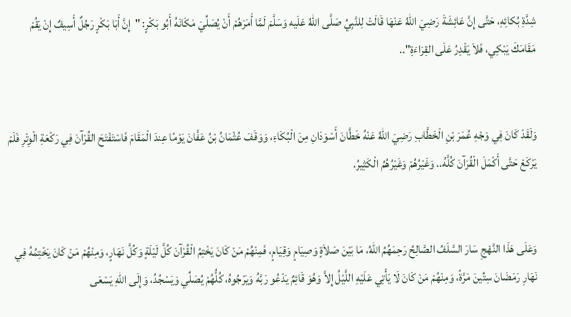شِدَّةِ بُكائِهِ، حَتَّى إِنَّ عَائِشَةَ رَضِيَ اللهُ عَنْهَا قَالَتْ لِلنَّبِيِّ صَلَّى اللهُ عَلَيه وَسَلَّمَ لَمَّا أَمَرَهُمْ أَنْ يُصَلِّيَ مَكَانَهُ أَبُو بَكْرٍ: "إِنَّ أَبَا بَكْرٍ رَجُلٌ أَسِيفٌ إِنْ يَقُمْ مَقَامَكَ يَبْكِي، فَلاَ يَقْدِرُ عَلَى القِرَاءَةِ"..


وَلَقَدْ كَانَ فِي وَجْهِ عُمَرَ بْنِ الْخَطَّابِ رَضِيَ اللهُ عَنْهُ خَطَّانَ أَسْوَدَانِ مِنَ الْبُكَاءِ، وَوَقَفَ عُثْمَانُ بْنُ عَفَّانَ يَوْمًا عِندَ الْمَقَامَ فَاسْتَفْتَحَ القُرْآنَ فِي رَكْعَةِ الْوِتْرِ فَلَمْ يَرْكَعْ حَتَّى أَكْمَلَ الْقُرَآنَ كُلَّهُ.. وَغَيْرُهُمْ وَغَيْرُهُمُ الْكَثِيرُ.


وَعَلَى هَذَا النَّهْجِ سَارَ السَّلَفُ الصَّالِحُ رَحِمَهُمُ اللهُ، مَا بَيْنَ صَلاَةٍ وَصِيَامٍ وَقِيَامٍ، فَمِنْهُمْ مَنْ كَانَ يَخْتِمُ الْقُرْآنَ كُلَّ لَيْلَةٍ وَكُلَّ نَهَارٍ، وَمِنْهُمْ مَنْ كَانَ يَخْتِمُهُ فِي نَهَارِ رَمَضَانَ سِتِّينَ مَرَّةً، وَمِنْهُمْ مَنْ كَانَ لَا يَأْتِي عَلَيْهِ اللَّيْلُ إِلاَّ وَهُوَ قَائِمٌ يَدْعُو رَبَّهُ وَيَرْجُوهُ، كُلُّهُمْ يُصَلِّي وَيَسْجُدُ، وَإِلَى اللهِ يَسْعَى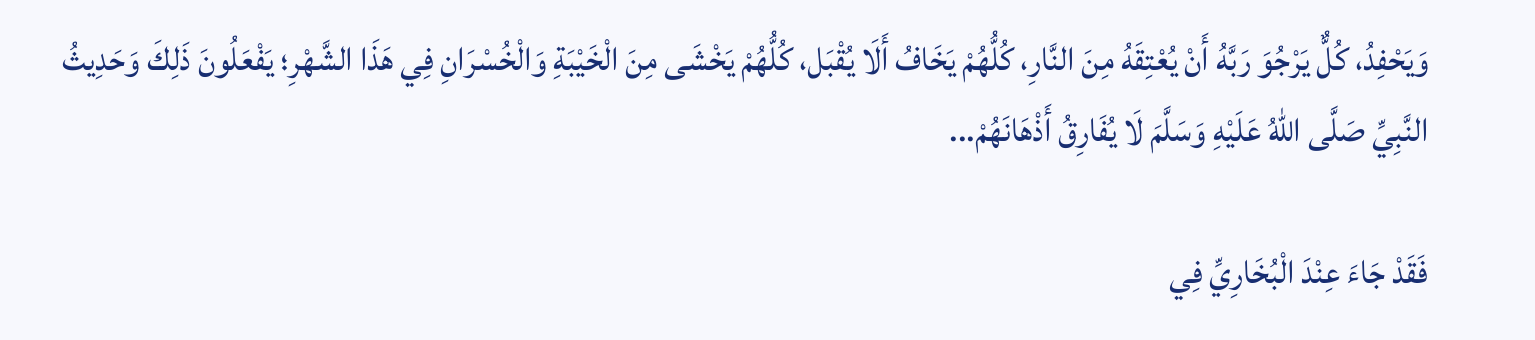وَيَحْفِدُ، كُلٌّ يَرْجُوَ رَبَّهُ أَنْ يُعْتِقَهُ مِنَ النَّارِ، كُلُّهُمْ يَخَافُ أَلَا يُقْبَل، كُلُّهُمْ يَخْشَى مِنَ الْخَيْبَةِ وَالْخُسْرَانِ فِي هَذَا الشَّهْرِ؛ يَفْعَلُونَ ذَلِكَ وَحَدِيثُ النَّبِيِّ صَلَّى اللهُ عَلَيْهِ وَسَلَّمَ لَا يُفَارِقُ أَذْهَانَهُمْ...

فَقَدْ جَاءَ عِنْدَ الْبُخَارِيِّ فِي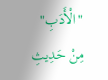"الْأَدَبِ" مِنْ حَدِيثِ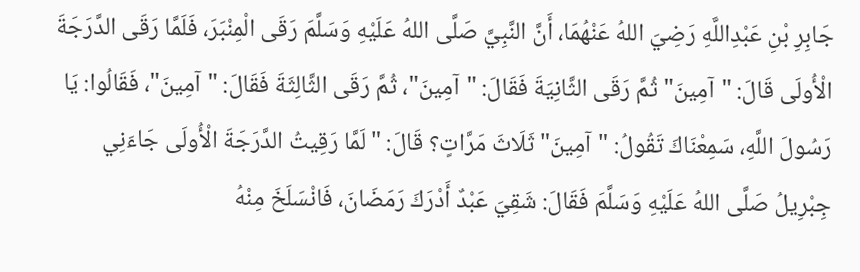جَابِرِ بْنِ عَبْدِاللَّهِ رَضِيَ اللهُ عَنْهُمَا، أَنَّ النَّبِيَّ صَلَّى اللهُ عَلَيْهِ وَسَلَّمَ رَقَى الْمِنْبَرَ، فَلَمَّا رَقَى الدَّرَجَةَ الْأُولَى قَالَ: "آمِينَ" ثُمَّ رَقَى الثَّانِيَةَ فَقَالَ: "آمِينَ"، ثُمَّ رَقَى الثَّالِثَةَ فَقَالَ: "آمِينَ"، فَقَالُوا: يَا رَسُولَ اللَّهِ، سَمِعْنَاكَ تَقُولُ: "آمِينَ" ثَلَاثَ مَرَّاتٍ؟ قَالَ: "لَمَّا رَقِيتُ الدَّرَجَةَ الْأُولَى جَاءَنِي جِبْرِيلُ صَلَّى اللهُ عَلَيْهِ وَسَلَّمَ فَقَالَ: شَقِيَ عَبْدٌ أَدْرَكَ رَمَضَانَ، فَانْسَلَخَ مِنْهُ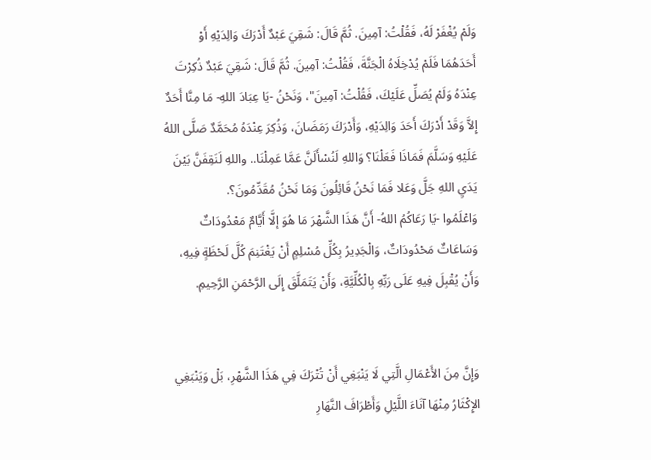وَلَمْ يُغْفَرْ لَهُ، فَقُلْتُ: آمِينَ. ثُمَّ قَالَ: شَقِيَ عَبْدٌ أَدْرَكَ وَالِدَيْهِ أَوْ أَحَدَهُمَا فَلَمْ يُدْخِلَاهُ الْجَنَّةَ، فَقُلْتُ: آمِينَ. ثُمَّ قَالَ: شَقِيَ عَبْدٌ ذُكِرْتَ عِنْدَهُ وَلَمْ يُصَلِّ عَلَيْكَ، فَقُلْتُ: آمِينَ"، وَنَحْنُ -يَا عِبَادَ اللهِ- مَا مِنَّا أَحَدٌ إِلاَّ وَقَدْ أَدْرَكَ أَحَدَ وَالِدَيْهِ، وَأَدْرَكَ رَمَضَانَ، وَذُكِرَ عِنْدَهُ مُحَمَّدٌ صَلَّى اللهُ عَلَيْهِ وَسَلَّمَ فَمَاذَا فَعَلْنَا؟ وَاللهِ لَنُسْأَلَنَّ عَمَّا عَمِلْنَا.. واللهِ لَنَقِفَنَّ بَيْنَ يَدَيِ اللهِ جَلَّ وَعَلا فَمَا نَحْنُ قَائِلُونَ وَمَا نَحْنُ مُقَدِّمُونَ؟.
وَاعْلَمُوا -يَا رَعَاكُمُ اللهُ- أَنَّ هَذَا الشَّهْرَ مَا هُوَ إلَّا أَيَّامٌ مَعْدُودَاتٌ وَسَاعَاتٌ مَحْدُودَاتٌ، وَالْجَدِيرُ بِكُلِّ مُسْلِمٍ أَنْ يَغْتَنِمَ كُلَّ لَحْظَةٍ فِيهِ، وَأَنْ يُقْبِلَ فِيهِ عَلَى رَبِّهِ بِالْكُلِّيَّةِ، وَأَنْ يَتَمَلَّقَ إِلَى الرَّحْمَنِ الرَّحِيمِ.


وَإِنَّ مِنَ الأَعْمَالِ الَّتِي لَا يَنْبَغِي أَنْ تُتْرَكَ فِي هَذَا الشَّهْرِ، بَلْ وَيَنْبَغِي الإِكْثَارُ مِنْهَا آنَاءَ اللَّيْلِ وَأَطْرَافَ النَّهَارِ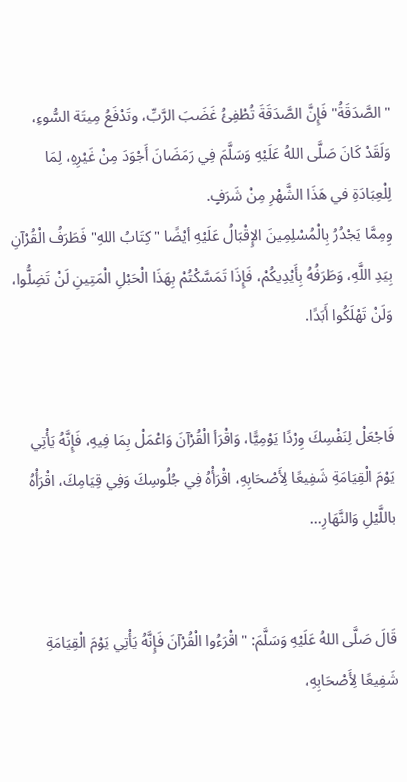"الصَّدَقَةُ" فَإِنَّ الصَّدَقَةَ تُطْفِئُ غَضَبَ الرَّبِّ، وتَدْفَعُ مِيتَة السُّوءِ، وَلَقَدْ كَانَ صَلَّى اللهُ عَلَيْهِ وَسَلَّمَ فِي رَمَضَانَ أَجْوَدَ مِنْ غَيْرِهِ، لِمَا لِلْعِبَادَةِ في هَذَا الشَّهْرِ مِنْ شَرَفٍ.
وِمِمَّا يَجْدُرُ بِالْمُسْلِمِينَ الإِقْبَالُ عَلَيْهِ أيْضًا "كِتَابُ اللهِ" فَطَرَفُ الْقُرْآنِ بِيَدِ اللَّهِ، وَطَرَفُهُ بِأَيْدِيكُمْ، فَإِذَا تَمَسَّكْتُمْ بِهَذَا الْحَبْلِ الْمَتِينِ لَنْ تَضِلُّوا، وَلَنْ تَهْلَكُوا أَبَدًا.


فَاجْعَلْ لِنَفْسِكَ وِرْدًا يَوْمِيًّا، وَاقْرَأ الْقُرْآنَ وَاعْمَلْ بِمَا فِيهِ، فَإِنَّهُ يَأْتِي يَوْمَ الْقِيَامَةِ شَفِيعًا لِأَصْحَابِهِ، اقْرَأْهُ فِي جُلُوسِكَ وَفِي قِيَامِكَ، اقْرَأْهُ باللَّيْلِ وَالنَّهَارِ...


قَالَ صَلَّى اللهُ عَلَيْهِ وَسَلَّمَ: "اقْرَءُوا الْقُرْآنَ فَإِنَّهُ يَأْتِي يَوْمَ الْقِيَامَةِ شَفِيعًا لِأَصْحَابِهِ،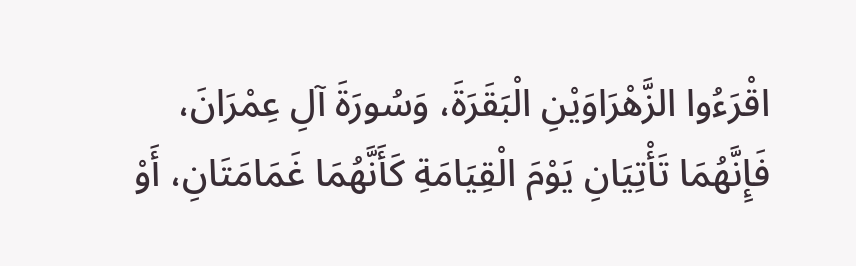اقْرَءُوا الزَّهْرَاوَيْنِ الْبَقَرَةَ، وَسُورَةَ آلِ عِمْرَانَ، فَإِنَّهُمَا تَأْتِيَانِ يَوْمَ الْقِيَامَةِ كَأَنَّهُمَا غَمَامَتَانِ، أَوْ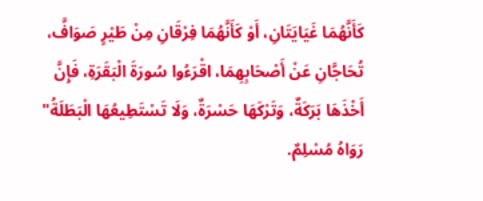كَأَنَّهُمَا غَيَايَتَانِ، أَوْ كَأَنَّهُمَا فِرْقَانِ مِنْ طَيْرٍ صَوَافَّ، تُحَاجَّانِ عَنْ أَصْحَابِهِمَا، اقْرَءُوا سُورَةَ الْبَقَرَةِ، فَإِنَّ أَخْذَهَا بَرَكَةٌ، وَتَرْكَهَا حَسْرَةٌ، وَلَا تَسْتَطِيعُهَا الْبَطَلَةُ" رَوَاهُ مُسْلِمٌ.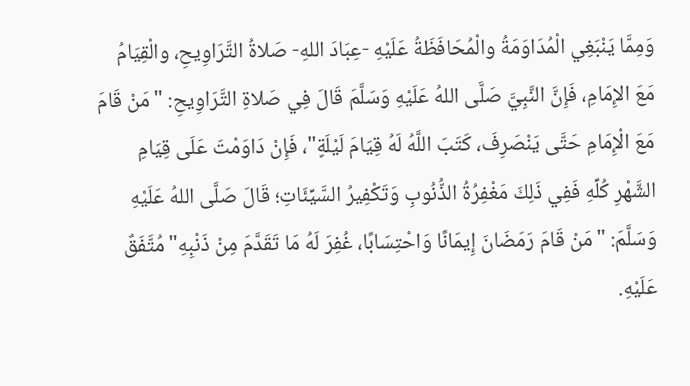وَمِمَّا يَنْبَغِي الْمُدَاوَمَةُ والْمُحَافَظَةُ عَلَيْهِ -عِبَادَ اللهِ- صَلاةُ التَّرَاوِيحِ، والْقِيَامُ مَعَ الإِمَامِ، فَإِنَّ النَّبِيَّ صَلَّى اللهُ عَلَيْهِ وَسَلَّمَ قَالَ فِي صَلاةِ التَّرَاوِيحِ: "مَنْ قَامَ مَعَ الْإِمَامِ حَتَّى يَنْصَرِفَ، كَتَبَ اللَّهُ لَهُ قِيَامَ لَيْلَةٍ"، فَإِنْ دَاوَمْتَ عَلَى قِيَامِ الشَّهْرِ كُلِّهِ فَفِي ذَلِكَ مَغْفِرُةُ الذُّنُوبِ وَتَكْفِيرُ السَّيِّئَاتِ؛ قَالَ صَلَّى اللهُ عَلَيْهِ وَسَلَّمَ: "مَنْ قَامَ رَمَضَانَ إِيمَانًا وَاحْتِسَابًا، غُفِرَ لَهُ مَا تَقَدَّمَ مِنْ ذَنْبِهِ" مُتَّفَقٌ عَلَيْهِ.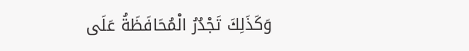وَكَذَلِكَ تَجْدُرُ الْمُحَافَظَةُ عَلَى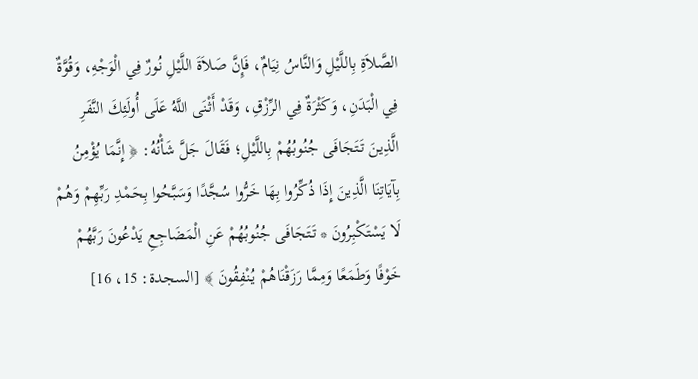الصَّلاَةِ بِاللَّيْلِ وَالنَّاسُ نِيَامٌ، فَإِنَّ صَلاَةَ اللَّيْلِ نُورٌ فِي الْوَجْهِ، وَقُوَّةٌ فِي الْبَدَنِ، وَكَثْرَةٌ فِي الرِّزْقِ، وَقَدْ أَثْنَى اللَّهُ عَلَى أُولَئِكَ النَّفَرِ الَّذِينَ تَتَجَافَى جُنُوبُهُمْ بِاللَّيْلِ؛ فَقَالَ جَلَّ شَأْنُهُ: ﴿ إِنَّمَا يُؤْمِنُ بِآيَاتِنَا الَّذِينَ إِذَا ذُكِّرُوا بِهَا خَرُّوا سُجَّدًا وَسَبَّحُوا بِحَمْدِ رَبِّهِمْ وَهُمْ لَا يَسْتَكْبِرُونَ * تَتَجَافَى جُنُوبُهُمْ عَنِ الْمَضَاجِعِ يَدْعُونَ رَبَّهُمْ خَوْفًا وَطَمَعًا وَمِمَّا رَزَقْنَاهُمْ يُنْفِقُونَ ﴾ [السجدة: 15، 16]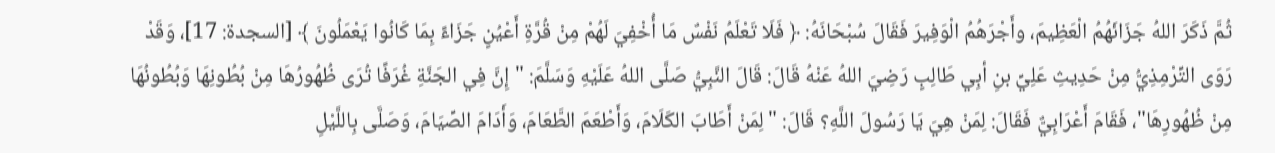ثُمَّ ذَكَرَ اللهُ جَزَائَهُمُ الْعَظِيمَ، وأَجْرَهُمُ الْوَفِيرَ فَقَالَ سُبْحَانَهُ: ﴿ فَلَا تَعْلَمُ نَفْسٌ مَا أُخْفِيَ لَهُمْ مِنْ قُرَّةِ أَعْيُنٍ جَزَاءً بِمَا كَانُوا يَعْمَلُونَ ﴾ [السجدة: 17]، وَقَدْ رَوَى التِّرْمِذِيُّ مِنْ حَدِيثِ عَلِيِّ بنِ أبِي طَالِبٍ رَضِيَ اللهُ عَنْهُ قَالَ: قَالَ النَّبِيُّ صَلَّى اللهُ عَلَيْهِ وَسَلَّمَ: "إِنَّ فِي الجَنَّةِ غُرَفًا تُرَى ظُهُورُهَا مِنْ بُطُونِهَا وَبُطُونُهَا مِنْ ظُهُورِهَا"، فَقَامَ أَعْرَابِيٌّ فَقَالَ: لِمَنْ هِيَ يَا رَسُولَ اللَّهِ؟ قَالَ: "لِمَنْ أَطَابَ الكَلَامَ، وَأَطْعَمَ الطَّعَامَ، وَأَدَامَ الصِّيَامَ، وَصَلَّى بِاللَّيْلِ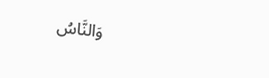وَالنَّاسُ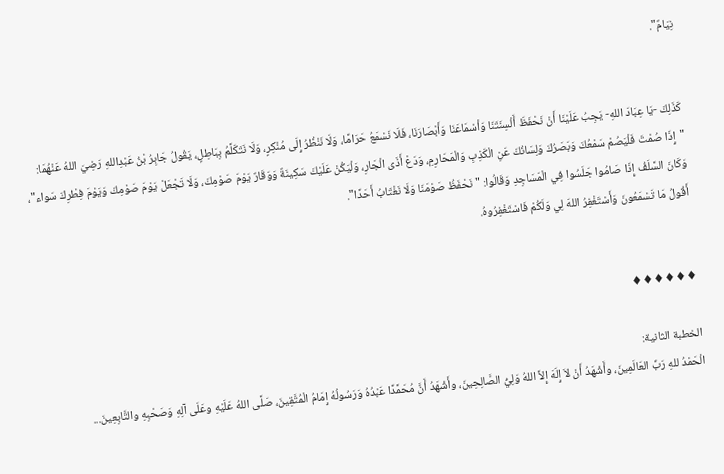نِيَامٌ".


كَذَلِكَ -يَا عِبَادَ اللهِ- يَجِبُ عَلَيْنَا أَنْ نَحْفَظَ أَلْسِنَتَنَا وَأسْمَاعَنَا وَأَبْصَارَنَا، فَلَا نَسْمَعُ حَرَامًا، وَلَا نَنْظُرُ إِلَى مُنْكِرٍ، وَلَا نَتَكَلَّمُ بِبَاطِلٍ، يَقُولُ جَابِرُ بْنُ عَبْدِاللهِ رَضِيَ اللهُ عَنْهُمَا: "إِذَا صُمْتَ فَلْيَصُمْ سَمْعُكَ وَبَصَرُكَ وَلِسَانُكَ عَنِ الْكَذِبِ وَالْمَحَارِمِ، وَدَعْ أَذَى الْجَارِ، وَلْيَكُنْ عَلَيْكَ سَكِينَةٌ وَوَقَارٌ يَوْمَ صَوْمِكَ، وَلَا تَجْعَلْ يَوْمَ صَوْمِكَ وَيَوْمَ فِطْرِكَ سَواء"، وَكَانَ السَّلَفُ إِذَا صَامُوا جَلَسُوا فِي الْمَسَاجِدِ وَقَالُوا: "نَحْفَظُ صَوْمَنَا وَلَا نَغْتَابُ أَحَدًا".
أَقُولُ مَا تَسْمَعُونَ وَأَسْتَغْفِرُ اللهَ لِي وَلَكُمْ فَاسْتَغْفِرُوهُ.


♦♦♦♦♦♦

الخطبة الثانية:
الْحَمْدُ للهِ رَبِّ العَالَمِينَ، وأَشْهَدُ أَنْ لاَ إِلَهَ إِلاَّ اللهُ وَلِيُّ الصَّالِحِينَ، وأَشْهَدُ أَنَّ مُحَمَّدًا عَبْدُهُ وَرَسُولُهُ إِمَامُ الْمُتَّقِينَ، صَلَّى اللهُ عَلَيْهِ وعَلَى آلِهِ وَصَحْبِهِ والتَّابِعِينَ...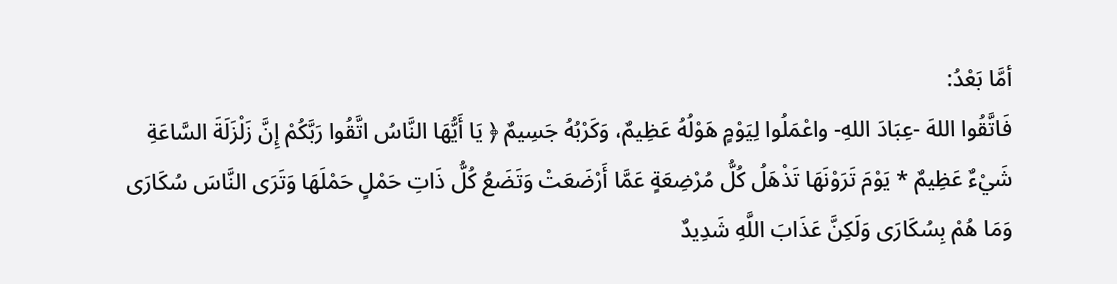أمَّا بَعْدُ:
فَاتَّقُوا اللهَ -عِبَادَ اللهِ- واعْمَلُوا لِيَوْمٍ هَوْلُهُ عَظِيمٌ، وَكَرْبُهُ جَسِيمٌ ﴿ يَا أَيُّهَا النَّاسُ اتَّقُوا رَبَّكُمْ إِنَّ زَلْزَلَةَ السَّاعَةِ شَيْءٌ عَظِيمٌ * يَوْمَ تَرَوْنَهَا تَذْهَلُ كُلُّ مُرْضِعَةٍ عَمَّا أَرْضَعَتْ وَتَضَعُ كُلُّ ذَاتِ حَمْلٍ حَمْلَهَا وَتَرَى النَّاسَ سُكَارَى وَمَا هُمْ بِسُكَارَى وَلَكِنَّ عَذَابَ اللَّهِ شَدِيدٌ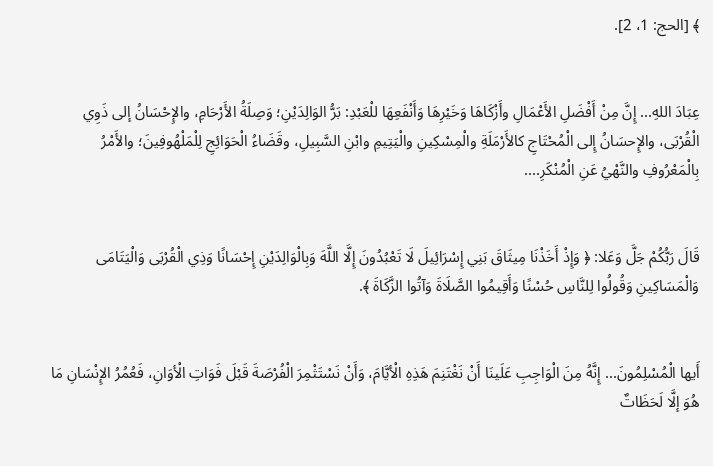﴾ [الحج: 1، 2].


عِبَادَ اللهِ... إِنَّ مِنْ أَفْضَلِ الأَعْمَالِ وأَزْكَاهَا وَخَيْرِهَا وَأَنْفَعِهَا للْعَبْدِ: بَرُّ الوَالِدَيْنِ؛ وَصِلَةُ الأَرْحَامِ، والإِحْسَانُ إلى ذَوِي الْقُرْبَى، والإِحسَانُ إِلى الْمُحْتَاجِ كالأَرْمَلَةِ والْمِسْكِينِ والْيَتِيمِ وابْنِ السَّبِيلِ، وقَضَاءُ الْحَوَائِجِ لِلْمَلْهُوفِينَ؛ والأَمْرُ بِالْمَعْرُوفِ والنَّهْيُ عَنِ الْمُنْكَرِ....


قَالَ رَبُّكُمْ جَلَّ وَعَلا: ﴿ وَإِذْ أَخَذْنَا مِيثَاقَ بَنِي إِسْرَائِيلَ لَا تَعْبُدُونَ إِلَّا اللَّهَ وَبِالْوَالِدَيْنِ إِحْسَانًا وَذِي الْقُرْبَى وَالْيَتَامَى وَالْمَسَاكِينِ وَقُولُوا لِلنَّاسِ حُسْنًا وَأَقِيمُوا الصَّلَاةَ وَآتُوا الزَّكَاةَ ﴾.


أَيها الْمُسْلِمُونَ... إِنَّهُ مِنَ الْوَاجِبِ عَلَينَا أَنْ نَغْتَنِمَ هَذِهِ الْأيَّامَ، وَأَنْ نَسْتَثْمِرَ الْفُرْصَةَ قَبْلَ فَوَاتِ الْأوَانِ، فَعُمُرُ الإِنْسَانِ مَا هُوَ إلَّا لَحَظَاتٌ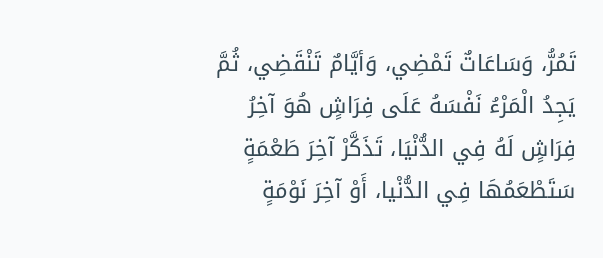تَمُرُّ، وَسَاعَاتٌ تَمْضِي، وَأيَّامٌ تَنْقَضِي، ثُمَّ يَجِدُ الْمَرْءُ نَفْسَهُ عَلَى فِرَاشٍ هُوَ آخِرُ فِرَاشٍ لَهُ فِي الدُّنْيَا، تَذَكَّرْ آخِرَ طَعْمَةٍ سَتَطْعَمُهَا فِي الدُّنْيا، أَوْ آخِرَ نَوْمَةٍ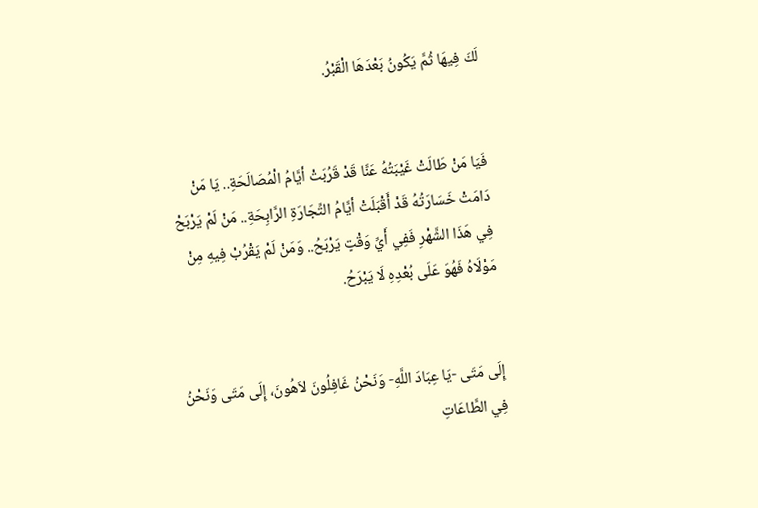لَكَ فِيهَا ثُمَّ يَكُونُ بَعْدَهَا الْقَبْرُ.


فَيَا مَنْ طَالَتْ غَيْبَتُهُ عَنَّا قَدْ قَرُبَتْ أيَّامُ الْمُصَالَحَةِ.. يَا مَنْ دَامَتْ خَسَارَتُهُ قَدْ أَقْبَلَتْ أيَّامُ التِّجَارَةِ الرَّابِحَةِ.. مَنْ لَمْ يَرْبَحْ فِي هَذَا الشَّهْرِ فَفِي أَيِّ وَقْتٍ يَرْبَحُ.. وَمَنْ لَمْ يَقْرُبْ فِيهِ مِنْ مَوْلَاهُ فَهُوَ عَلَى بُعْدِهِ لَا يَبْرَحُ.


إِلَى مَتَى -يَا عِبَادَ اللَّهِ- وَنَحْنُ غَافِلُونَ لاَهُونَ، إِلَى مَتَى وَنَحْنُ فِي الطَّاعَاتِ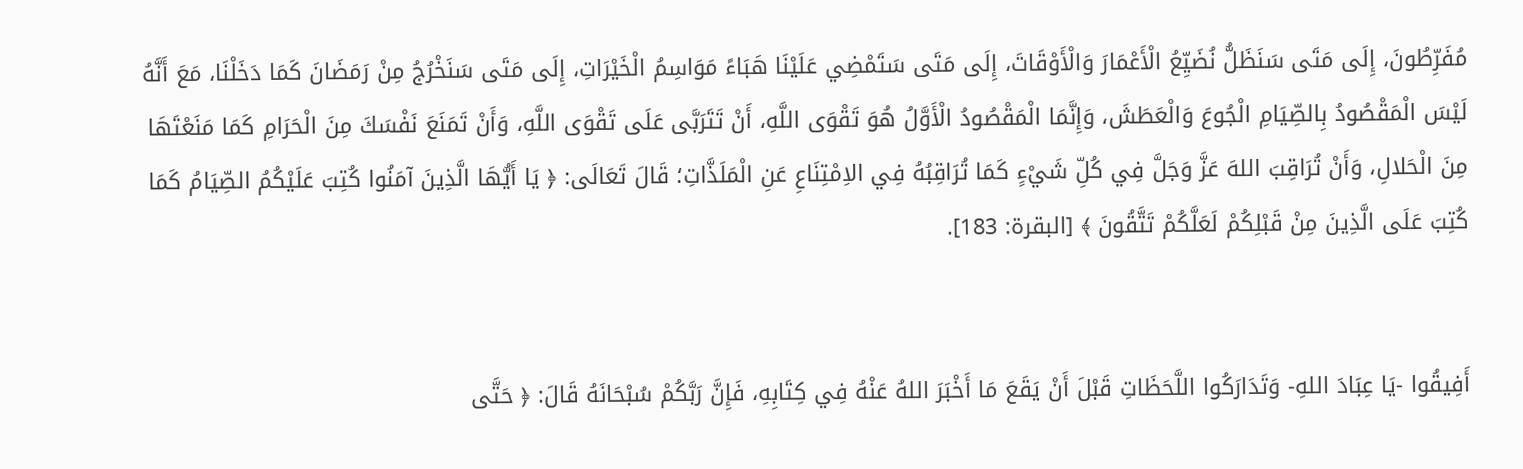مُفَرِّطُونَ، إِلَى مَتَى سَنَظَلُّ نُضَيِّعُ الْأَعْمَارَ وَالْأَوْقَاتَ، إِلَى مَتَى سَتَمْضِي عَلَيْنَا هَبَاءً مَوَاسِمُ الْخَيْرَاتِ، إِلَى مَتَى سَنَخْرُجُ مِنْ رَمَضَانَ كَمَا دَخَلْنَا، مَعَ أَنَّهُ لَيْسَ الْمَقْصُودُ بِالصِّيَامِ الْجُوعَ وَالْعَطَشَ، وَإِنَّمَا الْمَقْصُودُ الْأَوَّلُ هُوَ تَقْوَى اللَّهِ، أَنْ تَتَرَبَّى عَلَى تَقْوَى اللَّهِ، وَأَنْ تَمَنَعَ نَفْسَكَ مِنَ الْحَرَامِ كَمَا مَنَعْتَهَا مِنَ الْحَلالِ، وَأَنْ تُرَاقِبَ اللهَ عَزَّ وَجَلَّ فِي كُلِّ شَيْءٍ كَمَا تُرَاقِبُهُ فِي الاِمْتِنَاعِ عَنِ الْمَلَذَّاتِ؛ قَالَ تَعَالَى: ﴿ يَا أَيُّهَا الَّذِينَ آمَنُوا كُتِبَ عَلَيْكُمُ الصِّيَامُ كَمَا كُتِبَ عَلَى الَّذِينَ مِنْ قَبْلِكُمْ لَعَلَّكُمْ تَتَّقُونَ ﴾ [البقرة: 183].


أَفِيقُوا -يَا عِبَادَ اللهِ- وَتَدَارَكُوا اللَّحَظَاتِ قَبْلَ أَنْ يَقَعَ مَا أَخْبَرَ اللهُ عَنْهُ فِي كِتَابِهِ، فَإِنَّ رَبَّكُمْ سُبْحَانَهُ قَالَ: ﴿ حَتَّى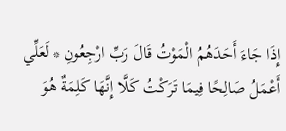إِذَا جَاءَ أَحَدَهُمُ الْمَوْتُ قَالَ رَبِّ ارْجِعُونِ * لَعَلِّي أَعْمَلُ صَالِحًا فِيمَا تَرَكْتُ كَلَّا إِنَّهَا كَلِمَةٌ هُوَ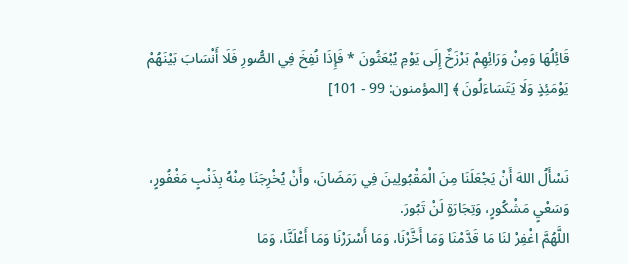قَائِلُهَا وَمِنْ وَرَائِهِمْ بَرْزَخٌ إِلَى يَوْمِ يُبْعَثُونَ * فَإِذَا نُفِخَ فِي الصُّورِ فَلَا أَنْسَابَ بَيْنَهُمْ يَوْمَئِذٍ وَلَا يَتَسَاءَلُونَ ﴾ [المؤمنون: 99 - 101]


نَسْأَلُ اللهَ أَنْ يَجْعَلَنَا مِنَ الْمَقْبُولِينَ فِي رَمَضَانَ، وأَنْ يُخْرِجَنَا مِنْهُ بِذَنْبٍ مَغْفُورٍ، وَسَعْيٍ مَشْكُورٍ، وَتِجَارَةٍ لَنْ تَبُورَ.
اللَّهُمَّ اغْفِرْ لنَا مَا قَدَّمْنَا وَمَا أَخَّرْنَا، وَمَا أَسْرَرْنَا وَمَا أَعْلَنَّا، وَمَا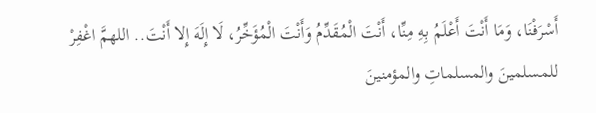أَسْرَفْنَا، وَمَا أَنْتَ أَعْلَمُ بِهِ مِنِّا، أَنْتَ الْمُقَدِّمُ وَأَنْتَ الْمُؤَخِّرُ، لَا إِلَهَ إِلا أَنْتَ.. اللهمَّ اغْفِرْ للمسلمينَ والمسلماتِ والمؤمنينَ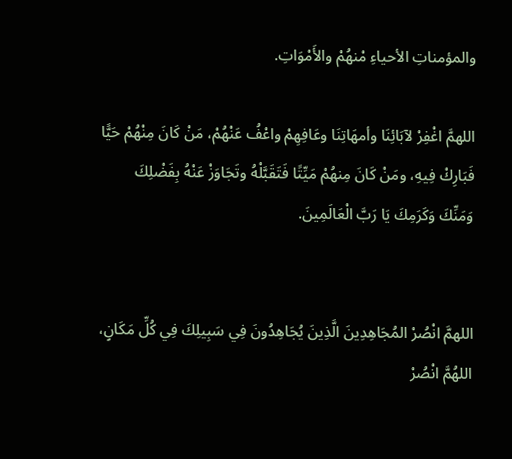والمؤمناتِ الأحياءِ مْنهُمْ والأَمْوَاتِ.

اللهمَّ اغْفِرْ لآبَائِنَا وأمهَاتِنَا وعَافِهِمْ واعْفُ عَنْهُمْ، مَنْ كَانَ مِنْهُمْ حَيًّا فَبَارِكْ فِيهِ، ومَنْ كَانَ مِنهُمْ مَيِّتًا فَتَقَبَّلْهُ وتَجَاوَزْ عَنْهُ بِفَضْلِكَ وَمَنِّكَ وَكَرَمِكَ يَا رَبَّ الْعَالَمِينَ.


اللهمَّ انْصُرْ المُجَاهِدِينَ الَّذِينَ يُجَاهِدُونَ فِي سَبِيلِكَ فِي كُلِّ مَكَانٍ، اللهُمَّ انْصُرْ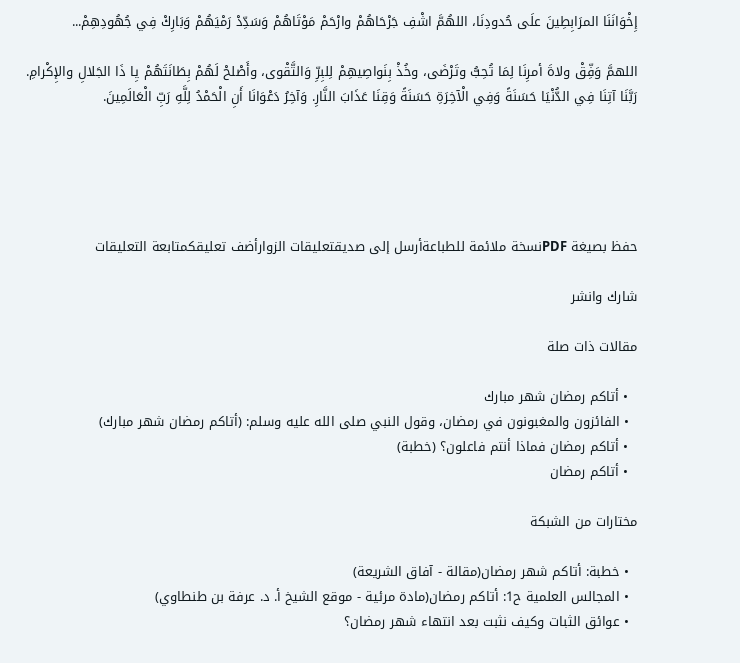إِخْوَانَنَا المرَابِطِينَ علَى حُدودِنَا، اللهُمَّ اشْفِ جَرْحَاهُمْ وارْحَمْ مَوْتَاهُمْ وَسَدِّدْ رَمْيَهُمْ وَبَارِكْ فِي جُهُودِهِمْ...

اللهمَّ وَفِّقْ ولاةَ أمرِنَا لِمَا تُحِبُّ وتَرْضَى، وخُذْ بِنَواصِيهِمْ لِلبِرِّ وَالتَّقْوى، وأَصْلحْ لَهُمْ بِطَانَتَهُمْ يِا ذَا الجَلالِ والإِكْرامِ.
رَبَّنَا آتِنَا فِي الدُّنْيَا حَسَنَةً وَفِي الْآخِرَةِ حَسَنَةً وَقِنَا عَذَابَ النَّارِ. وَآخِرُ دَعْوَانَا أَنِ الْحَمْدُ لِلَّهِ رَبِّ الْعَالَمِينَ.





حفظ بصيغة PDFنسخة ملائمة للطباعةأرسل إلى صديقتعليقات الزوارأضف تعليقكمتابعة التعليقات

شارك وانشر

مقالات ذات صلة

  • أتاكم رمضان شهر مبارك
  • الفائزون والمغبونون في رمضان، وقول النبي صلى الله عليه وسلم: (أتاكم رمضان شهر مبارك)
  • أتاكم رمضان فماذا أنتم فاعلون؟ (خطبة)
  • أتاكم رمضان

مختارات من الشبكة

  • خطبة: أتاكم شهر رمضان(مقالة - آفاق الشريعة)
  • المجالس العلمية ح1: أتاكم رمضان(مادة مرئية - موقع الشيخ أ. د. عرفة بن طنطاوي)
  • عوائق الثبات وكيف نثبت بعد انتهاء شهر رمضان؟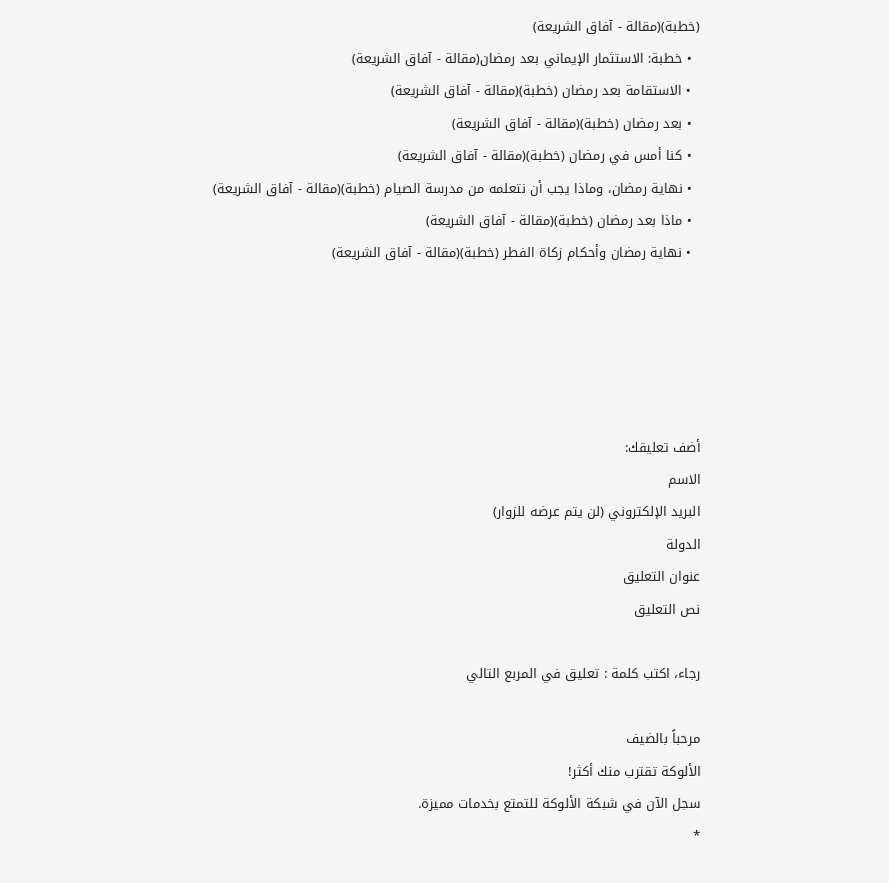(خطبة)(مقالة - آفاق الشريعة)
  • خطبة: الاستثمار الإيماني بعد رمضان(مقالة - آفاق الشريعة)
  • الاستقامة بعد رمضان (خطبة)(مقالة - آفاق الشريعة)
  • بعد رمضان (خطبة)(مقالة - آفاق الشريعة)
  • كنا أمس في رمضان (خطبة)(مقالة - آفاق الشريعة)
  • نهاية رمضان، وماذا يجب أن نتعلمه من مدرسة الصيام (خطبة)(مقالة - آفاق الشريعة)
  • ماذا بعد رمضان (خطبة)(مقالة - آفاق الشريعة)
  • نهاية رمضان وأحكام زكاة الفطر (خطبة)(مقالة - آفاق الشريعة)





أضف تعليقك:
الاسم
البريد الإلكتروني (لن يتم عرضه للزوار)
الدولة
عنوان التعليق
نص التعليق

رجاء، اكتب كلمة : تعليق في المربع التالي

مرحباً بالضيف
الألوكة تقترب منك أكثر!
سجل الآن في شبكة الألوكة للتمتع بخدمات مميزة.
*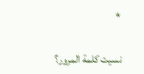*

نسيت كلمة المرور؟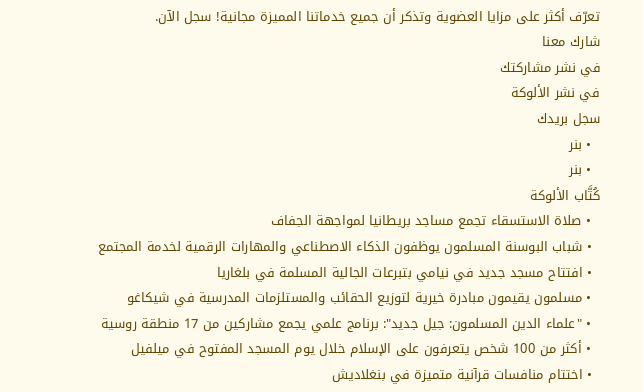تعرّف أكثر على مزايا العضوية وتذكر أن جميع خدماتنا المميزة مجانية! سجل الآن.
شارك معنا
في نشر مشاركتك
في نشر الألوكة
سجل بريدك
  • بنر
  • بنر
كُتَّاب الألوكة
  • صلاة الاستسقاء تجمع مساجد بريطانيا لمواجهة الجفاف
  • شباب البوسنة المسلمون يوظفون الذكاء الاصطناعي والمهارات الرقمية لخدمة المجتمع
  • افتتاح مسجد جديد في نيامي بتبرعات الجالية المسلمة في بلغاريا
  • مسلمون يقيمون مبادرة خيرية لتوزيع الحقائب والمستلزمات المدرسية في شيكاغو
  • "علماء الدين المسلمون: جيل جديد": برنامج علمي يجمع مشاركين من 17 منطقة روسية
  • أكثر من 100 شخص يتعرفون على الإسلام خلال يوم المسجد المفتوح في ميلفيل
  • اختتام منافسات قرآنية متميزة في بنغلاديش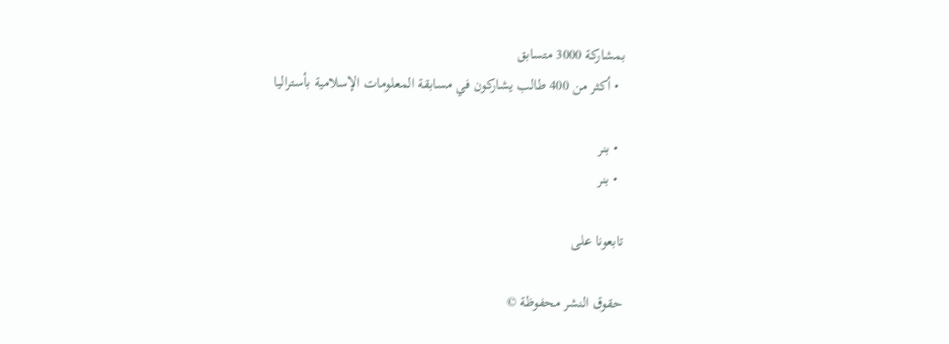بمشاركة 3000 متسابق
  • أكثر من 400 طالب يشاركون في مسابقة المعلومات الإسلامية بأستراليا

  • بنر
  • بنر

تابعونا على

حقوق النشر محفوظة ©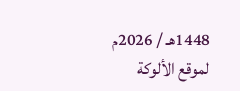1448هـ / 2026م لموقع الألوكة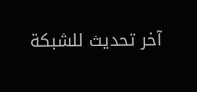آخر تحديث للشبكة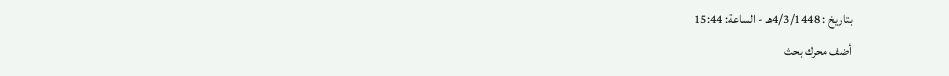بتاريخ : 4/3/1448هـ - الساعة: 15:44
أضف محرك بحث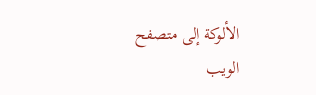الألوكة إلى متصفح الويب